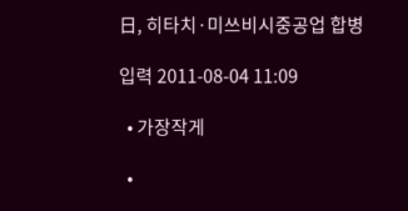日, 히타치·미쓰비시중공업 합병

입력 2011-08-04 11:09

  • 가장작게

  •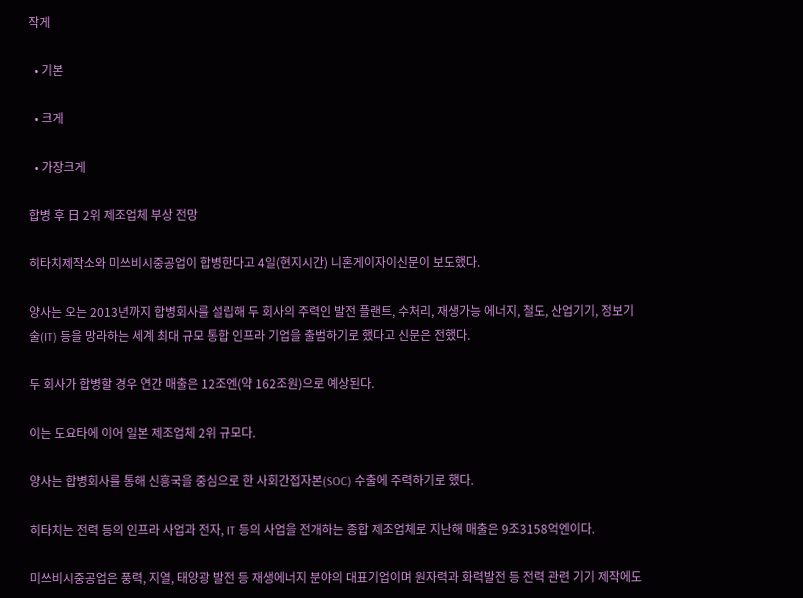작게

  • 기본

  • 크게

  • 가장크게

합병 후 日 2위 제조업체 부상 전망

히타치제작소와 미쓰비시중공업이 합병한다고 4일(현지시간) 니혼게이자이신문이 보도했다.

양사는 오는 2013년까지 합병회사를 설립해 두 회사의 주력인 발전 플랜트, 수처리, 재생가능 에너지, 철도, 산업기기, 정보기술(IT) 등을 망라하는 세계 최대 규모 통합 인프라 기업을 출범하기로 했다고 신문은 전했다.

두 회사가 합병할 경우 연간 매출은 12조엔(약 162조원)으로 예상된다.

이는 도요타에 이어 일본 제조업체 2위 규모다.

양사는 합병회사를 통해 신흥국을 중심으로 한 사회간접자본(SOC) 수출에 주력하기로 했다.

히타치는 전력 등의 인프라 사업과 전자, IT 등의 사업을 전개하는 종합 제조업체로 지난해 매출은 9조3158억엔이다.

미쓰비시중공업은 풍력, 지열, 태양광 발전 등 재생에너지 분야의 대표기업이며 원자력과 화력발전 등 전력 관련 기기 제작에도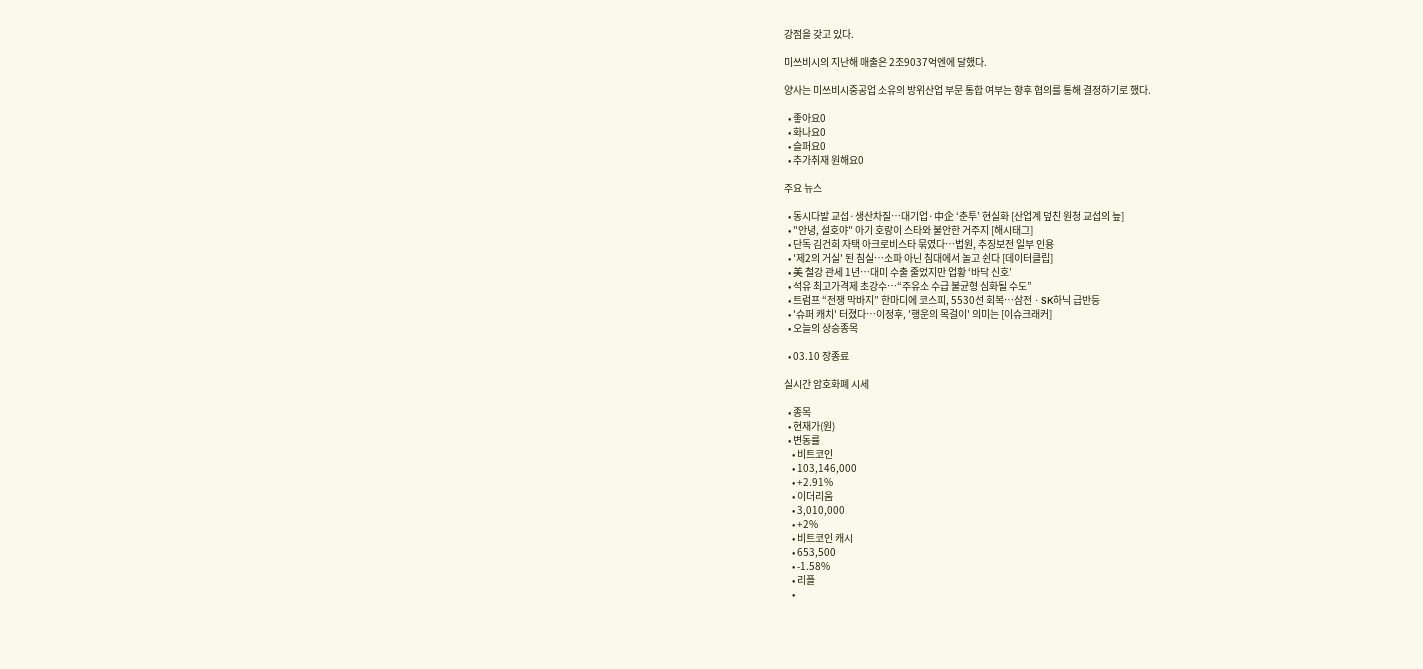강점을 갖고 있다.

미쓰비시의 지난해 매출은 2조9037억엔에 달했다.

양사는 미쓰비시중공업 소유의 방위산업 부문 통합 여부는 향후 협의를 통해 결정하기로 했다.

  • 좋아요0
  • 화나요0
  • 슬퍼요0
  • 추가취재 원해요0

주요 뉴스

  • 동시다발 교섭·생산차질…대기업·中企 ‘춘투’ 현실화 [산업계 덮친 원청 교섭의 늪]
  • "안녕, 설호야" 아기 호랑이 스타와 불안한 거주지 [해시태그]
  • 단독 김건희 자택 아크로비스타 묶였다…법원, 추징보전 일부 인용
  • '제2의 거실' 된 침실…소파 아닌 침대에서 놀고 쉰다 [데이터클립]
  • 美 철강 관세 1년…대미 수출 줄었지만 업황 ‘바닥 신호’
  • 석유 최고가격제 초강수…“주유소 수급 불균형 심화될 수도”
  • 트럼프 “전쟁 막바지” 한마디에 코스피, 5530선 회복⋯삼전ㆍSK하닉 급반등
  • '슈퍼 캐치' 터졌다⋯이정후, '행운의 목걸이' 의미는 [이슈크래커]
  • 오늘의 상승종목

  • 03.10 장종료

실시간 암호화폐 시세

  • 종목
  • 현재가(원)
  • 변동률
    • 비트코인
    • 103,146,000
    • +2.91%
    • 이더리움
    • 3,010,000
    • +2%
    • 비트코인 캐시
    • 653,500
    • -1.58%
    • 리플
    •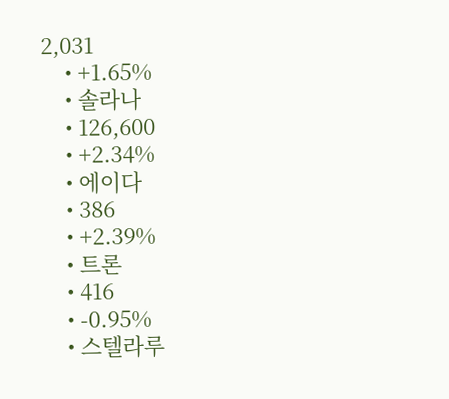2,031
    • +1.65%
    • 솔라나
    • 126,600
    • +2.34%
    • 에이다
    • 386
    • +2.39%
    • 트론
    • 416
    • -0.95%
    • 스텔라루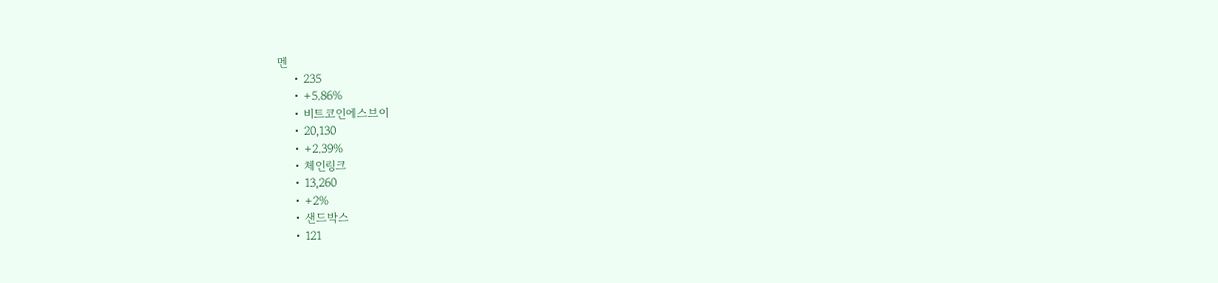멘
    • 235
    • +5.86%
    • 비트코인에스브이
    • 20,130
    • +2.39%
    • 체인링크
    • 13,260
    • +2%
    • 샌드박스
    • 121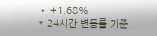• +1.68%
* 24시간 변동률 기준